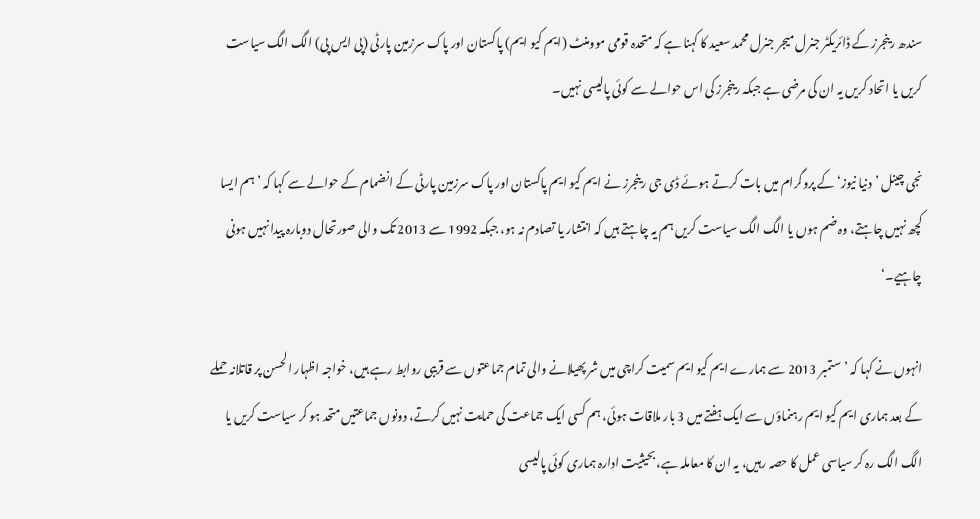سندھ رینجرز کے ڈائریکٹر جنرل میجر جنرل محمد سعید کا کہنا ہے کہ متحدہ قومی موومنٹ (ایم کیو ایم) پاکستان اور پاک سرزمین پارٹی (پی ایس پی) الگ الگ سیاست کریں یا اتحاد کریں یہ ان کی مرضی ہے جبکہ رینجرز کی اس حوالے سے کوئی پالیسی نہیں۔

نجی چینل ’دنیا نیوز‘ کے پروگرام میں بات کرتے ہوئے ڈی جی رینجرز نے ایم کیو ایم پاکستان اور پاک سرزمین پارٹی کے انضمام کے حوالے سے کہا کہ ’ہم ایسا کچھ نہیں چاہتے، وہ ضم ہوں یا الگ الگ سیاست کریں ہم یہ چاہتے ہیں کہ انتشار یا تصادم نہ ہو، جبکہ 1992 سے 2013 تک والی صورتحال دوبارہ پیدا نہیں ہونی چاہیے۔‘

انہوں نے کہا کہ ’ستمبر 2013 سے ہمارے ایم کیو ایم سمیت کراچی میں شر پھیلانے والی تمام جماعتوں سے قریبی روابط رہے ہیں، خواجہ اظہار الحسن پر قاتلانہ حملے کے بعد ہماری ایم کیو ایم رہنماؤں سے ایک ہفتے میں 3 بار ملاقات ہوئی، ہم کسی ایک جماعت کی حمایت نہیں کرتے، دونوں جماعتیں متحد ہو کر سیاست کریں یا الگ الگ رہ کر سیاسی عمل کا حصہ رہیں، یہ ان کا معاملہ ہے، بحیثیت ادارہ ہماری کوئی پالیسی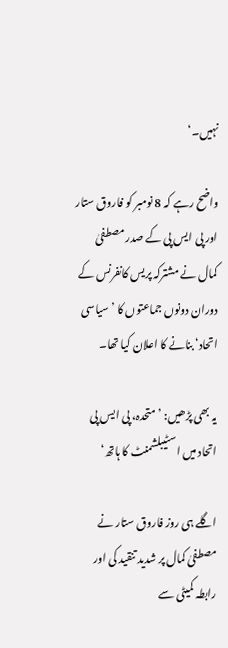نہیں۔‘

واضح رہے کہ 8 نومبر کو فاروق ستار اور پی ایس پی کے صدر مصطفیٰ کمال نے مشترکہ پریس کانفرنس کے دوران دونوں جماعتوں کا ’سیاسی اتحاد‘ بنانے کا اعلان کیا تھا۔

یہ بھی پڑھیں: ’متحدہ، پی ایس پی اتحاد میں اسٹیبلشمنٹ کا ہاتھ‘

اگلے ہی روز فاروق ستار نے مصطفیٰ کمال پر شدید تنقید کی اور رابطہ کمیٹی سے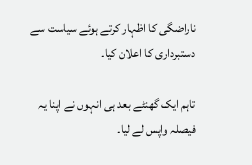ناراضگی کا اظہار کرتے ہوئے سیاست سے دستبرداری کا اعلان کیا۔

تاہم ایک گھنٹے بعد ہی انہوں نے اپنا یہ فیصلہ واپس لے لیا۔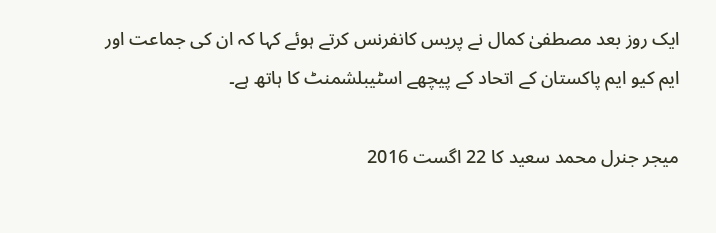ایک روز بعد مصطفیٰ کمال نے پریس کانفرنس کرتے ہوئے کہا کہ ان کی جماعت اور ایم کیو ایم پاکستان کے اتحاد کے پیچھے اسٹیبلشمنٹ کا ہاتھ ہے۔

میجر جنرل محمد سعید کا 22 اگست 2016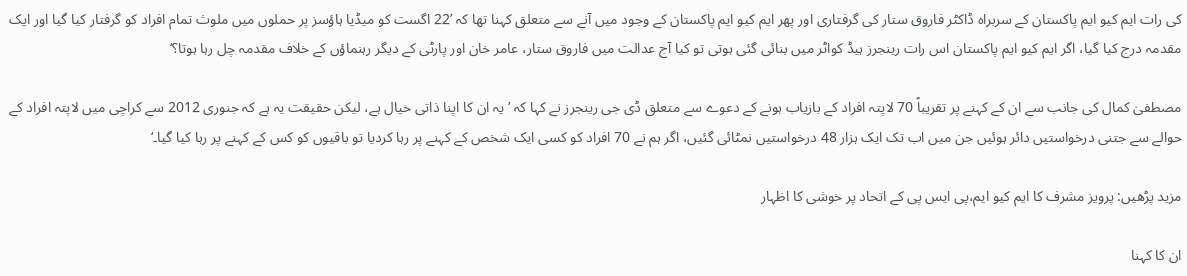کی رات ایم کیو ایم پاکستان کے سربراہ ڈاکٹر فاروق ستار کی گرفتاری اور پھر ایم کیو ایم پاکستان کے وجود میں آنے سے متعلق کہنا تھا کہ ’22 اگست کو میڈیا ہاؤسز پر حملوں میں ملوث تمام افراد کو گرفتار کیا گیا اور ایک مقدمہ درج کیا گیا، اگر ایم کیو ایم پاکستان اس رات رینجرز ہیڈ کواٹر میں بنائی گئی ہوتی تو کیا آج عدالت میں فاروق ستار، عامر خان اور پارٹی کے دیگر رہنماؤں کے خلاف مقدمہ چل رہا ہوتا؟‘

مصطفیٰ کمال کی جانب سے ان کے کہنے پر تقریباً 70 لاپتہ افراد کے بازیاب ہونے کے دعوے سے متعلق ڈی جی رینجرز نے کہا کہ ’یہ ان کا اپنا ذاتی خیال ہے، لیکن حقیقت یہ ہے کہ جنوری 2012 سے کراچی میں لاپتہ افراد کے حوالے سے جتنی درخواستیں دائر ہوئیں جن میں اب تک ایک ہزار 48 درخواستیں نمٹائی گئیں، اگر ہم نے 70 افراد کو کسی ایک شخص کے کہنے پر رہا کردیا تو باقیوں کو کس کے کہنے پر رہا کیا گیا۔‘

مزید پڑھیں: پرویز مشرف کا ایم کیو ایم،پی ایس پی کے اتحاد پر خوشی کا اظہار

ان کا کہنا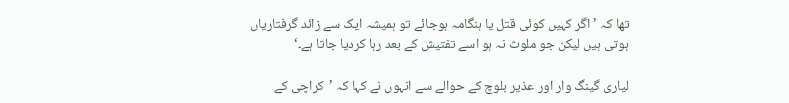تھا کہ ’اگر کہیں کوئی قتل یا ہنگامہ ہوجائے تو ہمیشہ ایک سے زائد گرفتاریاں ہوتی ہیں لیکن جو ملوث نہ ہو اسے تفتیش کے بعد رہا کردیا جاتا ہے۔‘

لیاری گینگ وار اور عذیر بلوچ کے حوالے سے انہوں نے کہا کہ ’کراچی کے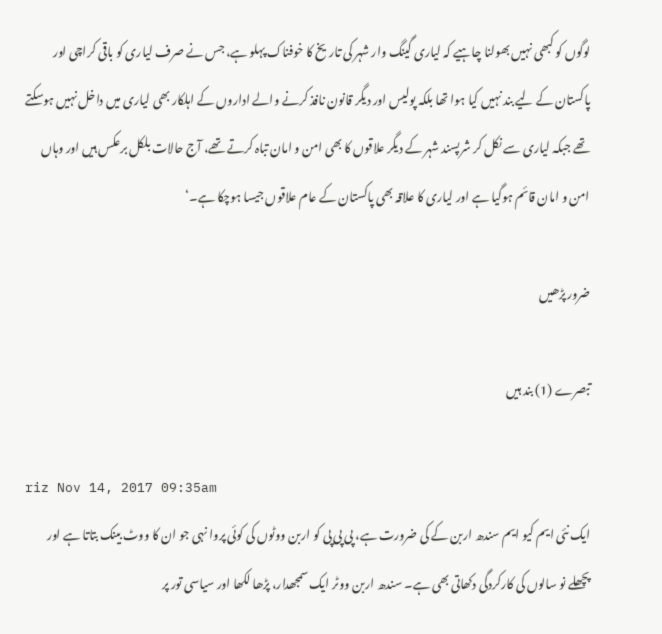لوگوں کو کبھی نہیں بھولنا چاہیے کہ لیاری گینگ وار شہر کی تاریخ کا خوفناک پہلو ہے، جس نے صرف لیاری کو باقی کراچی اور پاکستان کے لیے بند نہیں کیا ہوا تھا بلکہ پولیس اور دیگر قانون نافذ کرنے والے اداروں کے اہلکار بھی لیاری میں داخل نہیں ہوسکتے تھے جبکہ لیاری سے نکل کر شرپسند شہر کے دیگر علاقوں کا بھی امن و امان تباہ کرتے تھے، آج حالات بلکل برعکس ہیں اور وہاں امن و امان قائم ہوگیا ہے اور لیاری کا علاقہ بھی پاکستان کے عام علاقوں جیسا ہوچکا ہے۔‘

ضرور پڑھیں

تبصرے (1) بند ہیں

riz Nov 14, 2017 09:35am
ایک نئی ایم کیو ایم سندھ اربن کے کی ضرورت ہے، پی پی پی کو اربن ووٹوں کی کوئی پروا نہی جو ان کا ووٹ بینک بتاتا ہے اور پچھلے نو سالوں کی کارکردگی دکھاتی بھی ہے۔ سندھ اربن ووٹر ایک سمجھدار، پڑھا لکھا اور سیاسی تور پر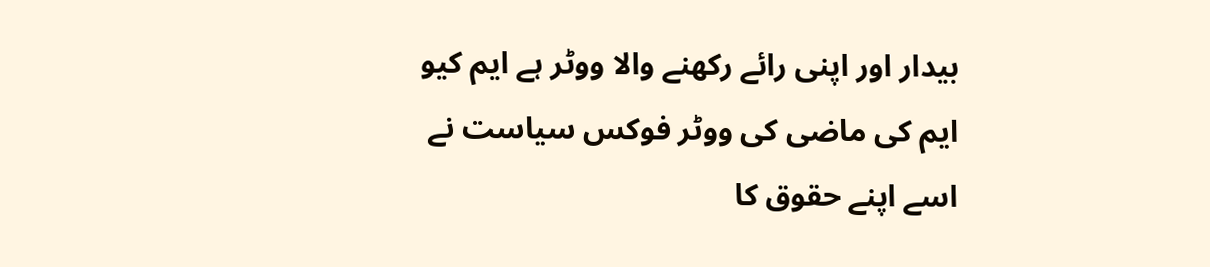بیدار اور اپنی رائے رکھنے والا ووٹر ہے ایم کیو ایم کی ماضی کی ووٹر فوکس سیاست نے اسے اپنے حقوق کا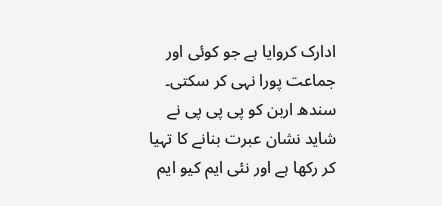ادارک کروایا ہے جو کوئی اور جماعت پورا نہی کر سکتی۔ سندھ اربن کو پی پی پی نے شاید نشان عبرت بنانے کا تہیا کر رکھا ہے اور نئی ایم کیو ایم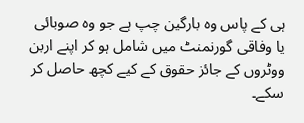ہی کے پاس وہ بارگین چپ ہے جو وہ صوبائی یا وفاقی گورنمنٹ میں شامل ہو کر اپنے اربن ووٹروں کے جائز حقوق کے کیے کچھ حاصل کر سکے۔